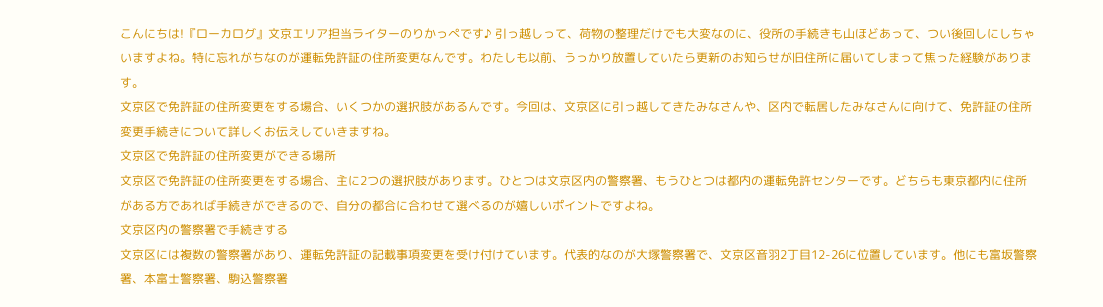こんにちは!『ローカログ』文京エリア担当ライターのりかっぺです♪ 引っ越しって、荷物の整理だけでも大変なのに、役所の手続きも山ほどあって、つい後回しにしちゃいますよね。特に忘れがちなのが運転免許証の住所変更なんです。わたしも以前、うっかり放置していたら更新のお知らせが旧住所に届いてしまって焦った経験があります。
文京区で免許証の住所変更をする場合、いくつかの選択肢があるんです。今回は、文京区に引っ越してきたみなさんや、区内で転居したみなさんに向けて、免許証の住所変更手続きについて詳しくお伝えしていきますね。
文京区で免許証の住所変更ができる場所
文京区で免許証の住所変更をする場合、主に2つの選択肢があります。ひとつは文京区内の警察署、もうひとつは都内の運転免許センターです。どちらも東京都内に住所がある方であれば手続きができるので、自分の都合に合わせて選べるのが嬉しいポイントですよね。
文京区内の警察署で手続きする
文京区には複数の警察署があり、運転免許証の記載事項変更を受け付けています。代表的なのが大塚警察署で、文京区音羽2丁目12-26に位置しています。他にも富坂警察署、本富士警察署、駒込警察署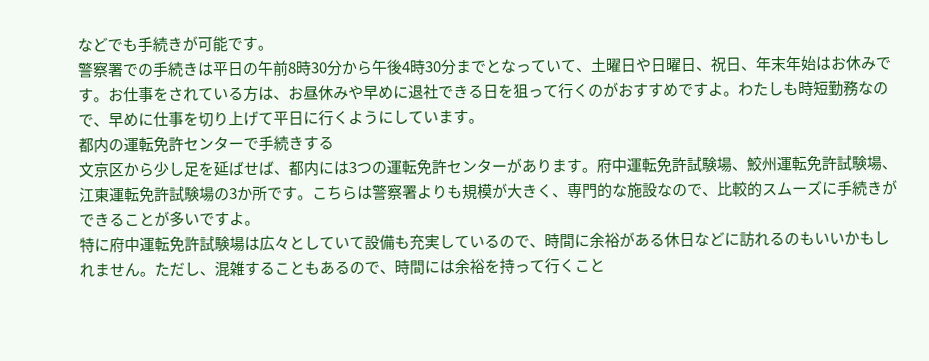などでも手続きが可能です。
警察署での手続きは平日の午前8時30分から午後4時30分までとなっていて、土曜日や日曜日、祝日、年末年始はお休みです。お仕事をされている方は、お昼休みや早めに退社できる日を狙って行くのがおすすめですよ。わたしも時短勤務なので、早めに仕事を切り上げて平日に行くようにしています。
都内の運転免許センターで手続きする
文京区から少し足を延ばせば、都内には3つの運転免許センターがあります。府中運転免許試験場、鮫州運転免許試験場、江東運転免許試験場の3か所です。こちらは警察署よりも規模が大きく、専門的な施設なので、比較的スムーズに手続きができることが多いですよ。
特に府中運転免許試験場は広々としていて設備も充実しているので、時間に余裕がある休日などに訪れるのもいいかもしれません。ただし、混雑することもあるので、時間には余裕を持って行くこと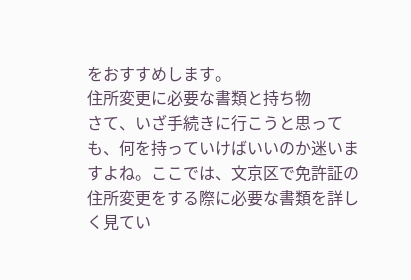をおすすめします。
住所変更に必要な書類と持ち物
さて、いざ手続きに行こうと思っても、何を持っていけばいいのか迷いますよね。ここでは、文京区で免許証の住所変更をする際に必要な書類を詳しく見てい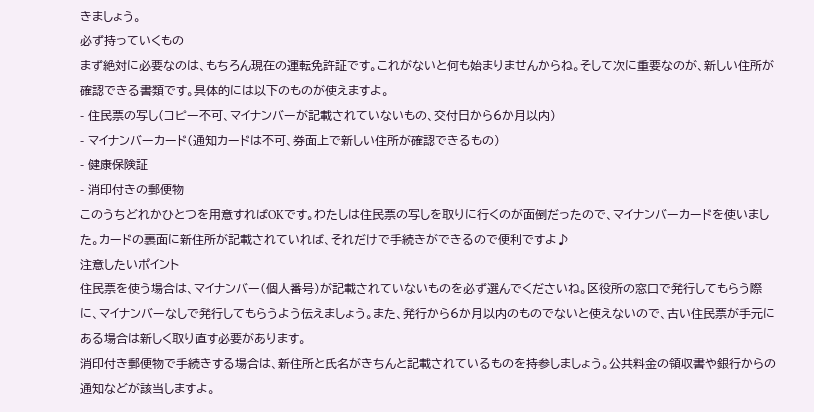きましょう。
必ず持っていくもの
まず絶対に必要なのは、もちろん現在の運転免許証です。これがないと何も始まりませんからね。そして次に重要なのが、新しい住所が確認できる書類です。具体的には以下のものが使えますよ。
- 住民票の写し(コピー不可、マイナンバーが記載されていないもの、交付日から6か月以内)
- マイナンバーカード(通知カードは不可、券面上で新しい住所が確認できるもの)
- 健康保険証
- 消印付きの郵便物
このうちどれかひとつを用意すればOKです。わたしは住民票の写しを取りに行くのが面倒だったので、マイナンバーカードを使いました。カードの裏面に新住所が記載されていれば、それだけで手続きができるので便利ですよ♪
注意したいポイント
住民票を使う場合は、マイナンバー(個人番号)が記載されていないものを必ず選んでくださいね。区役所の窓口で発行してもらう際に、マイナンバーなしで発行してもらうよう伝えましょう。また、発行から6か月以内のものでないと使えないので、古い住民票が手元にある場合は新しく取り直す必要があります。
消印付き郵便物で手続きする場合は、新住所と氏名がきちんと記載されているものを持参しましょう。公共料金の領収書や銀行からの通知などが該当しますよ。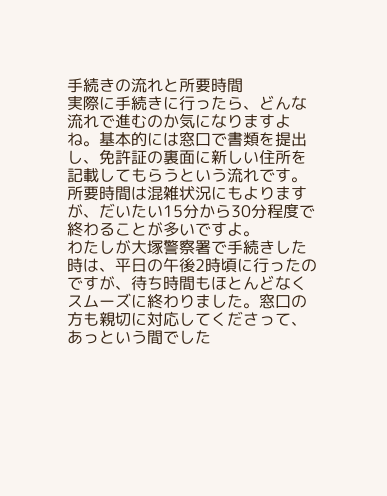手続きの流れと所要時間
実際に手続きに行ったら、どんな流れで進むのか気になりますよね。基本的には窓口で書類を提出し、免許証の裏面に新しい住所を記載してもらうという流れです。所要時間は混雑状況にもよりますが、だいたい15分から30分程度で終わることが多いですよ。
わたしが大塚警察署で手続きした時は、平日の午後2時頃に行ったのですが、待ち時間もほとんどなくスムーズに終わりました。窓口の方も親切に対応してくださって、あっという間でした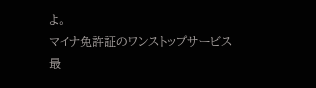よ。
マイナ免許証のワンストップサービス
最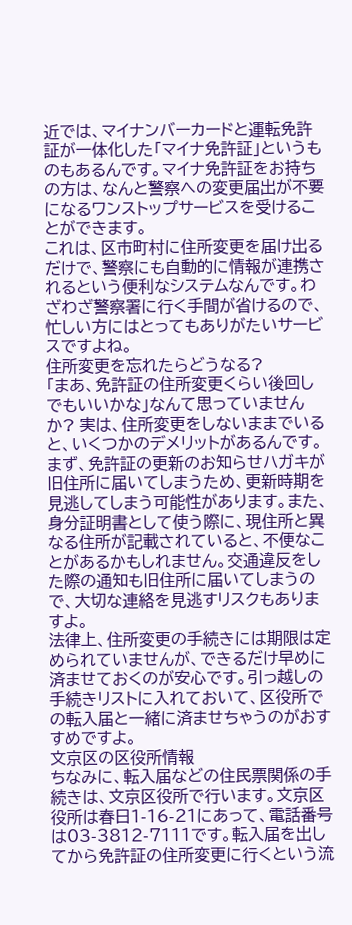近では、マイナンバーカードと運転免許証が一体化した「マイナ免許証」というものもあるんです。マイナ免許証をお持ちの方は、なんと警察への変更届出が不要になるワンストップサービスを受けることができます。
これは、区市町村に住所変更を届け出るだけで、警察にも自動的に情報が連携されるという便利なシステムなんです。わざわざ警察署に行く手間が省けるので、忙しい方にはとってもありがたいサービスですよね。
住所変更を忘れたらどうなる?
「まあ、免許証の住所変更くらい後回しでもいいかな」なんて思っていませんか? 実は、住所変更をしないままでいると、いくつかのデメリットがあるんです。
まず、免許証の更新のお知らせハガキが旧住所に届いてしまうため、更新時期を見逃してしまう可能性があります。また、身分証明書として使う際に、現住所と異なる住所が記載されていると、不便なことがあるかもしれません。交通違反をした際の通知も旧住所に届いてしまうので、大切な連絡を見逃すリスクもありますよ。
法律上、住所変更の手続きには期限は定められていませんが、できるだけ早めに済ませておくのが安心です。引っ越しの手続きリストに入れておいて、区役所での転入届と一緒に済ませちゃうのがおすすめですよ。
文京区の区役所情報
ちなみに、転入届などの住民票関係の手続きは、文京区役所で行います。文京区役所は春日1-16-21にあって、電話番号は03-3812-7111です。転入届を出してから免許証の住所変更に行くという流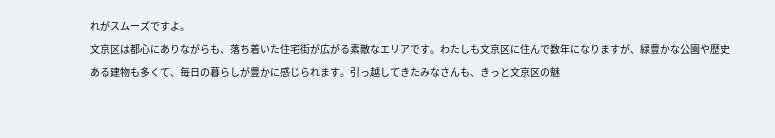れがスムーズですよ。
文京区は都心にありながらも、落ち着いた住宅街が広がる素敵なエリアです。わたしも文京区に住んで数年になりますが、緑豊かな公園や歴史ある建物も多くて、毎日の暮らしが豊かに感じられます。引っ越してきたみなさんも、きっと文京区の魅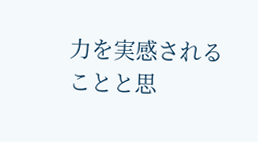力を実感されることと思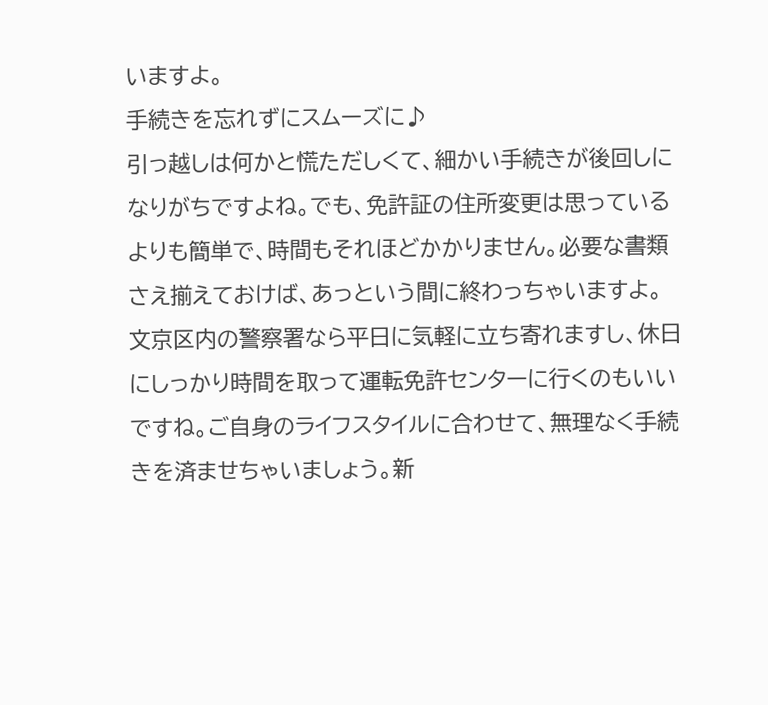いますよ。
手続きを忘れずにスムーズに♪
引っ越しは何かと慌ただしくて、細かい手続きが後回しになりがちですよね。でも、免許証の住所変更は思っているよりも簡単で、時間もそれほどかかりません。必要な書類さえ揃えておけば、あっという間に終わっちゃいますよ。
文京区内の警察署なら平日に気軽に立ち寄れますし、休日にしっかり時間を取って運転免許センターに行くのもいいですね。ご自身のライフスタイルに合わせて、無理なく手続きを済ませちゃいましょう。新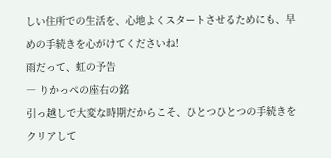しい住所での生活を、心地よくスタートさせるためにも、早めの手続きを心がけてくださいね!
雨だって、虹の予告
― りかっぺの座右の銘
引っ越しで大変な時期だからこそ、ひとつひとつの手続きをクリアして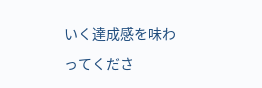いく達成感を味わってくださ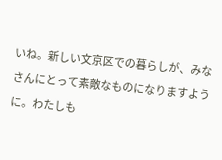いね。新しい文京区での暮らしが、みなさんにとって素敵なものになりますように。わたしも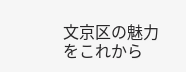文京区の魅力をこれから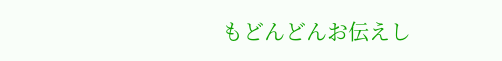もどんどんお伝えし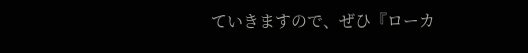ていきますので、ぜひ『ローカ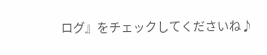ログ』をチェックしてくださいね♪